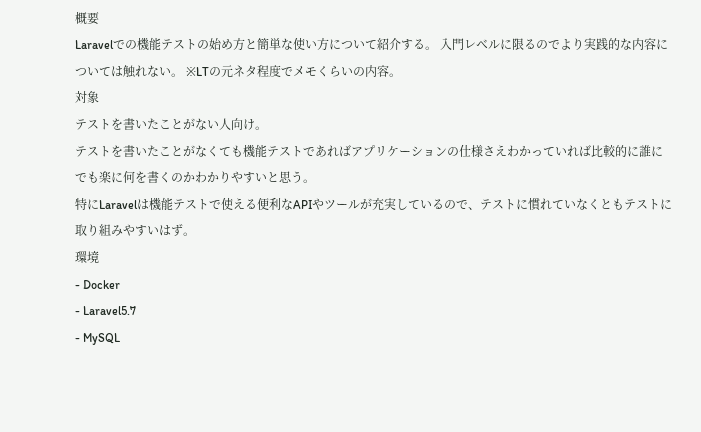概要
Laravelでの機能テストの始め方と簡単な使い方について紹介する。 入門レベルに限るのでより実践的な内容については触れない。 ※LTの元ネタ程度でメモくらいの内容。
対象
テストを書いたことがない人向け。
テストを書いたことがなくても機能テストであればアプリケーションの仕様さえわかっていれば比較的に誰にでも楽に何を書くのかわかりやすいと思う。
特にLaravelは機能テストで使える便利なAPIやツールが充実しているので、テストに慣れていなくともテストに取り組みやすいはず。
環境
- Docker
- Laravel5.7
- MySQL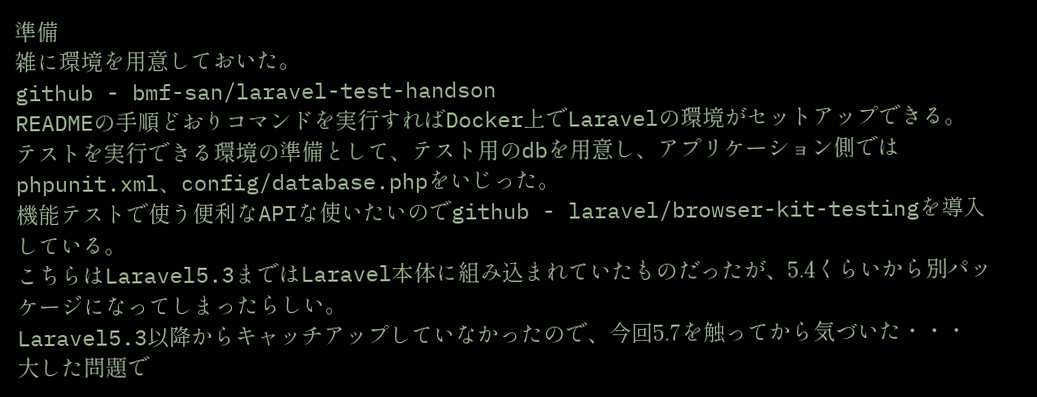準備
雑に環境を用意しておいた。
github - bmf-san/laravel-test-handson
READMEの手順どおりコマンドを実行すればDocker上でLaravelの環境がセットアップできる。
テストを実行できる環境の準備として、テスト用のdbを用意し、アプリケーション側ではphpunit.xml、config/database.phpをいじった。
機能テストで使う便利なAPIな使いたいのでgithub - laravel/browser-kit-testingを導入している。
こちらはLaravel5.3まではLaravel本体に組み込まれていたものだったが、5.4くらいから別パッケージになってしまったらしい。
Laravel5.3以降からキャッチアップしていなかったので、今回5.7を触ってから気づいた・・・
大した問題で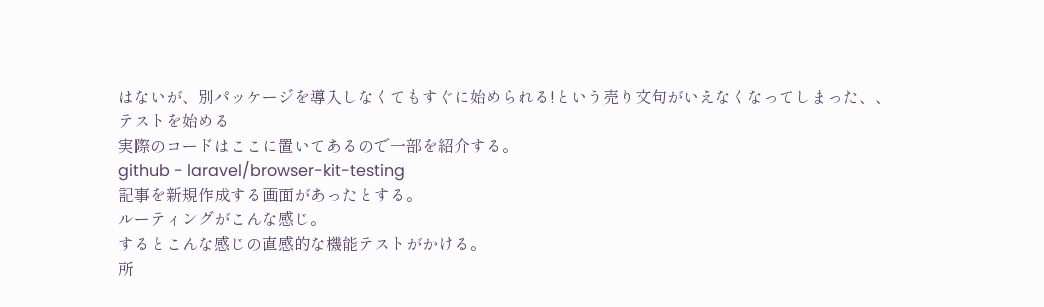はないが、別パッケージを導入しなくてもすぐに始められる!という売り文句がいえなくなってしまった、、
テストを始める
実際のコードはここに置いてあるので一部を紹介する。
github - laravel/browser-kit-testing
記事を新規作成する画面があったとする。
ルーティングがこんな感じ。
するとこんな感じの直感的な機能テストがかける。
所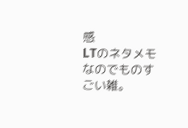感
LTのネタメモなのでものすごい雑。